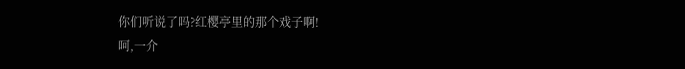你们听说了吗?红樱亭里的那个戏子啊!
呵,一介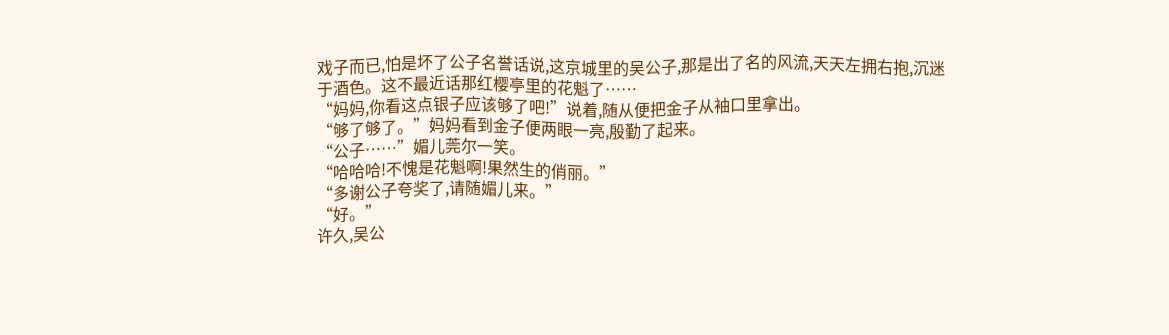戏子而已,怕是坏了公子名誉话说,这京城里的吴公子,那是出了名的风流,天天左拥右抱,沉迷于酒色。这不最近话那红樱亭里的花魁了……
“妈妈,你看这点银子应该够了吧!”说着,随从便把金子从袖口里拿出。
“够了够了。”妈妈看到金子便两眼一亮,殷勤了起来。
“公子……”媚儿莞尔一笑。
“哈哈哈!不愧是花魁啊!果然生的俏丽。”
“多谢公子夸奖了,请随媚儿来。”
“好。”
许久,吴公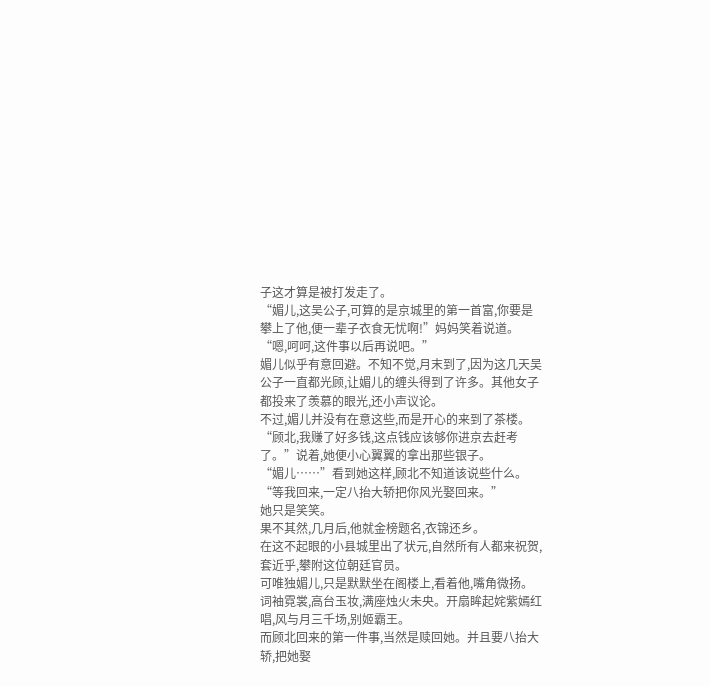子这才算是被打发走了。
“媚儿,这吴公子,可算的是京城里的第一首富,你要是攀上了他,便一辈子衣食无忧啊!”妈妈笑着说道。
“嗯,呵呵,这件事以后再说吧。”
媚儿似乎有意回避。不知不觉,月末到了,因为这几天吴公子一直都光顾,让媚儿的缠头得到了许多。其他女子都投来了羡慕的眼光,还小声议论。
不过,媚儿并没有在意这些,而是开心的来到了茶楼。
“顾北,我赚了好多钱,这点钱应该够你进京去赶考了。”说着,她便小心翼翼的拿出那些银子。
“媚儿……”看到她这样,顾北不知道该说些什么。
“等我回来,一定八抬大轿把你风光娶回来。”
她只是笑笑。
果不其然,几月后,他就金榜题名,衣锦还乡。
在这不起眼的小县城里出了状元,自然所有人都来祝贺,套近乎,攀附这位朝廷官员。
可唯独媚儿,只是默默坐在阁楼上,看着他,嘴角微扬。词袖霓裳,高台玉妆,满座烛火未央。开扇眸起姹紫嫣红唱,风与月三千场,别姬霸王。
而顾北回来的第一件事,当然是赎回她。并且要八抬大轿,把她娶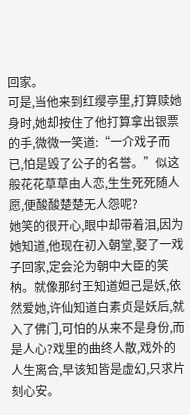回家。
可是,当他来到红缨亭里,打算赎她身时,她却按住了他打算拿出银票的手,微微一笑道:“一介戏子而已,怕是毁了公子的名誉。”似这般花花草草由人恋,生生死死随人愿,便酸酸楚楚无人怨呢?
她笑的很开心,眼中却带着泪,因为她知道,他现在初入朝堂,娶了一戏子回家,定会沦为朝中大臣的笑枘。就像那纣王知道妲己是妖,依然爱她,许仙知道白素贞是妖后,就入了佛门,可怕的从来不是身份,而是人心?戏里的曲终人散,戏外的人生离合,早该知皆是虚幻,只求片刻心安。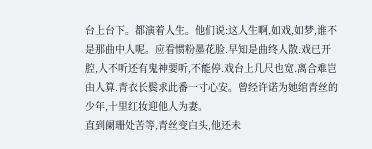台上台下。都演着人生。他们说:这人生啊,如戏,如梦,谁不是那曲中人呢。应看惯粉墨花脸.早知是曲终人散.戏已开腔,人不听还有鬼神要听,不能停.戏台上几尺也宽.离合难岂由人算.青衣长鬓求此番一寸心安。曾经许诺为她绾青丝的少年,十里红妆迎他人为妻。
直到阑珊处苦等,青丝变白头,他还未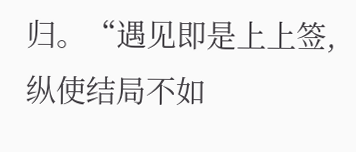归。“遇见即是上上签,纵使结局不如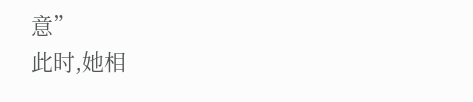意”
此时,她相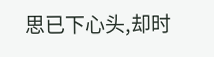思已下心头,却时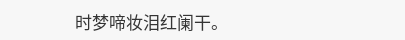时梦啼妆泪红阑干。